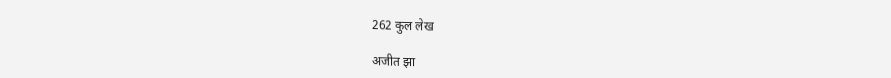262 कुल लेख

अजीत झा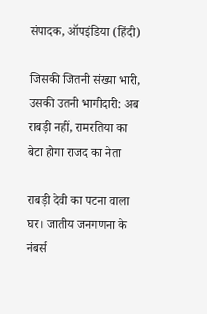संपादक, ऑपइंडिया (हिंदी)

जिसकी जितनी संख्या भारी, उसकी उतनी भागीदारी: अब राबड़ी नहीं, रामरतिया का बेटा होगा राजद का नेता

राबड़ी देवी का पटना वाला घर। जातीय जनगणना के नंबर्स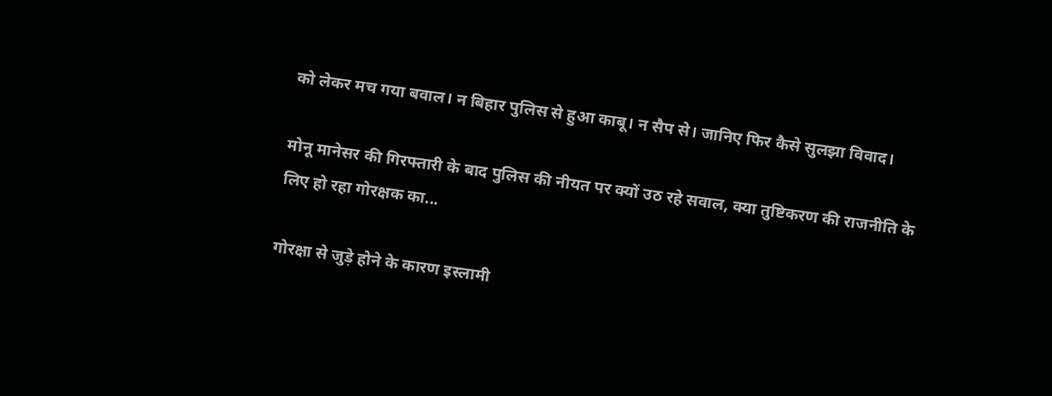को लेकर मच गया बवाल। न बिहार पुलिस से हुआ काबू। न सैप से। जानिए फिर कैसे सुलझा विवाद।

मोनू मानेसर की गिरफ्तारी के बाद पुलिस की नीयत पर क्यों उठ रहे सवाल, क्या तुष्टिकरण की राजनीति के लिए हो रहा गोरक्षक का...

गोरक्षा से जुड़े होने के कारण इस्लामी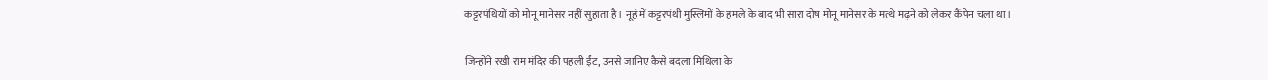कट्टरपंथियों को मोनू मानेसर नहीं सुहाता है। नूहं में कट्टरपंथी मुस्लिमों के हमले के बाद भी सारा दोष मोनू मानेसर के मत्थे मढ़ने को लेकर कैंपेन चला था।

जिन्होंने रखी राम मंदिर की पहली ईंट, उनसे जानिए कैसे बदला मिथिला के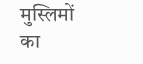मुस्लिमों का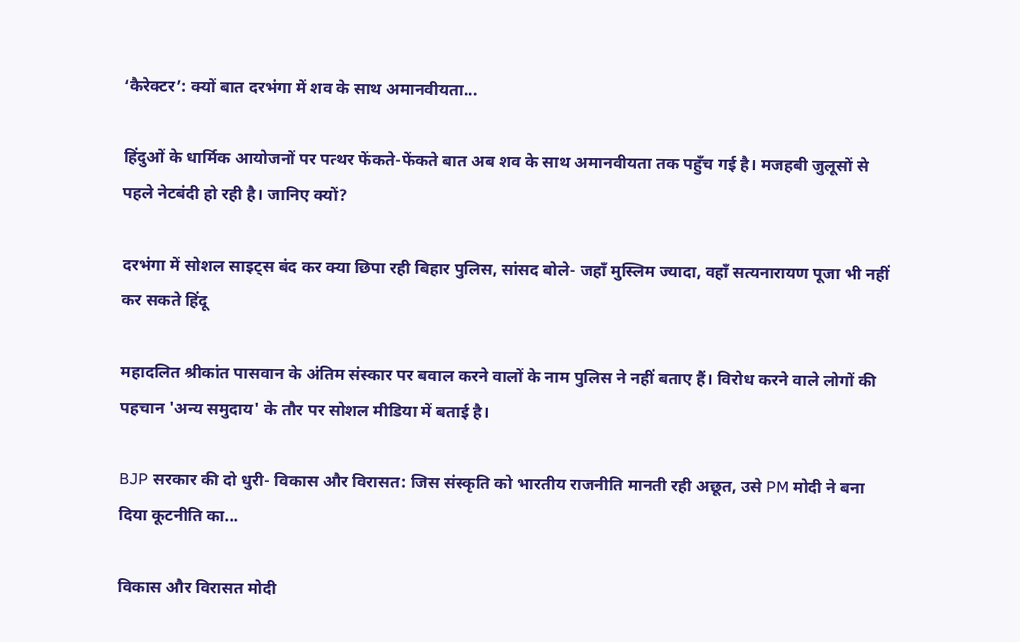‘कैरेक्टर’: क्यों बात दरभंगा में शव के साथ अमानवीयता...

हिंदुओं के धार्मिक आयोजनों पर पत्थर फेंकते-फेंकते बात अब शव के साथ अमानवीयता तक पहुँच गई है। मजहबी जुलूसों से पहले नेटबंदी हो रही है। जानिए क्यों?

दरभंगा में सोशल साइट्स बंद कर क्या छिपा रही बिहार पुलिस, सांसद बोले- जहाँ मुस्लिम ज्यादा, वहाँ सत्यनारायण पूजा भी नहीं कर सकते हिंदू

महादलित श्रीकांत पासवान के अंतिम संस्कार पर बवाल करने वालों के नाम पुलिस ने नहीं बताए हैं। विरोध करने वाले लोगों की पहचान 'अन्य समुदाय' के तौर पर सोशल मीडिया में बताई है।

BJP सरकार की दो धुरी- विकास और विरासत: जिस संस्कृति को भारतीय राजनीति मानती रही अछूत, उसे PM मोदी ने बना दिया कूटनीति का...

विकास और विरासत मोदी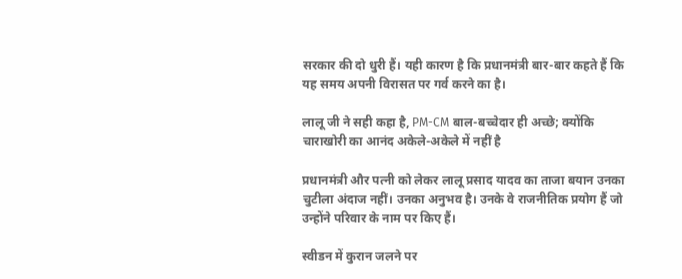सरकार की दो धुरी हैं। यही कारण है कि प्रधानमंत्री बार-बार कहते हैं कि यह समय अपनी विरासत पर गर्व करने का है।

लालू जी ने सही कहा है, PM-CM बाल-बच्चेदार ही अच्छे; क्योंकि चाराखोरी का आनंद अकेले-अकेले में नहीं है

प्रधानमंत्री और पत्नी को लेकर लालू प्रसाद यादव का ताजा बयान उनका चुटीला अंदाज नहीं। उनका अनुभव है। उनके वे राजनीतिक प्रयोग हैं जो उन्होंने परिवार के नाम पर किए हैं।

स्वीडन में कुरान जलने पर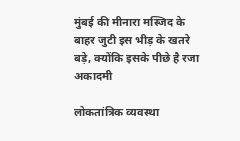मुंबई की मीनारा मस्जिद के बाहर जुटी इस भीड़ के खतरे बड़े, क्योंकि इसके पीछे है रजा अकादमी

लोकतांत्रिक व्यवस्था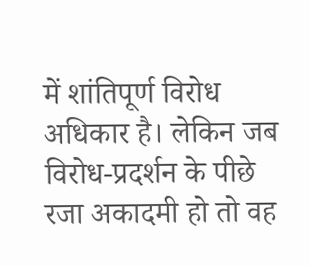में शांतिपूर्ण विरोध अधिकार है। लेकिन जब विरोध-प्रदर्शन के पीछे रजा अकादमी हो तो वह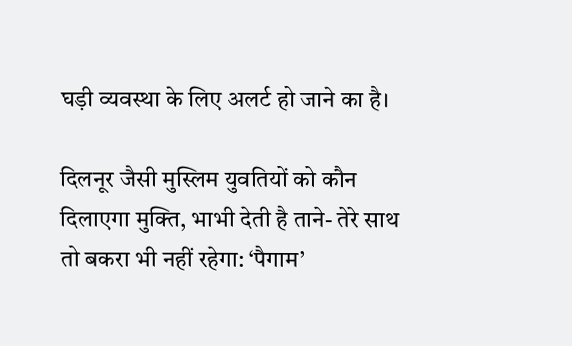घड़ी व्यवस्था के लिए अलर्ट हो जाने का है।

दिलनूर जैसी मुस्लिम युवतियों को कौन दिलाएगा मुक्ति, भाभी देती है ताने- तेरे साथ तो बकरा भी नहीं रहेगा: ‘पैगाम’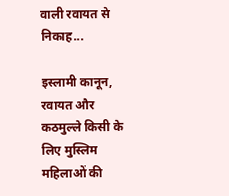वाली रवायत से निकाह...

इस्लामी कानून, रवायत और कठमुल्ले किसी के लिए मुस्लिम महिलाओं की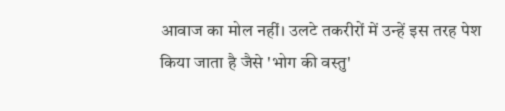आवाज का मोल नहीं। उलटे तकरीरों में उन्हें इस तरह पेश किया जाता है जैसे 'भोग की वस्तु'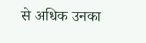से अधिक उनका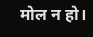मोल न हो।